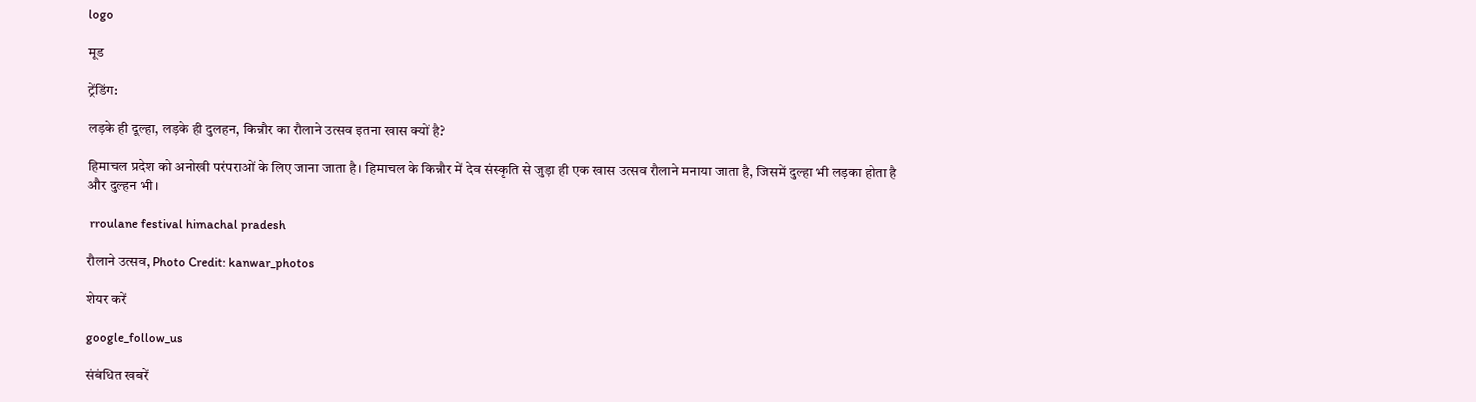logo

मूड

ट्रेंडिंग:

लड़के ही दूल्हा, लड़के ही दुलहन, किन्नौर का रौलाने उत्सव इतना खास क्यों है?

हिमाचल प्रदेश को अनोखी परंपराओं के लिए जाना जाता है। हिमाचल के किन्नौर में देव संस्कृति से जुड़ा ही एक खास उत्सव रौलाने मनाया जाता है, जिसमें दुल्हा भी लड़का होता है और दुल्हन भी।

 rroulane festival himachal pradesh

रौलाने उत्सव, Photo Credit: kanwar_photos

शेयर करें

google_follow_us

संबंधित खबरें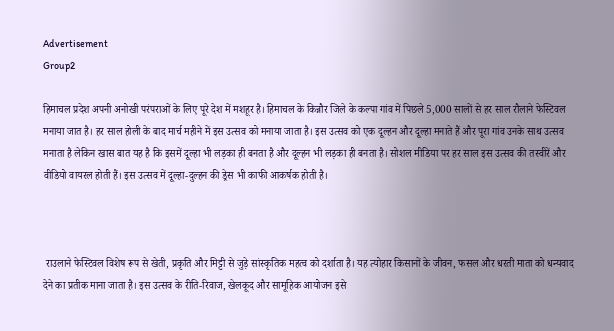Advertisement
Group2

हिमाचल प्रदेश अपनी अनोखी परंपराओं के लिए पूरे देश में मशहूर है। हिमाचल के किन्नौर जिले के कल्पा गांव में पिछले 5,000 सालों से हर साल रौलाने फेस्टिवल मनाया जात है। हर साल होली के बाद मार्च महीने में इस उत्सव को मनाया जाता है। इस उत्सव को एक दूल्हन और दूल्हा मनाते हैं और पूरा गांव उनके साथ उत्सव मनाता है लेकिन खास बात यह है कि इसमें दूल्हा भी लड़का ही बनता है और दूल्हन भी लड़का ही बनता है। सोशल मीडिया पर हर साल इस उत्सव की तस्वीरें और वीडियो वायरल होती हैं। इस उत्सव में दूल्हा-दुल्हन की ड्रेस भी काफी आकर्षक होती है।



 राउलाने फेस्टिवल विशेष रूप से खेती, प्रकृति और मिट्टी से जुड़े सांस्कृतिक महत्व को दर्शाता है। यह त्योहार किसानों के जीवन, फसल और धरती माता को धन्यवाद देने का प्रतीक माना जाता है। इस उत्सव के रीति-रिवाज, खेलकूद और सामूहिक आयोजन इसे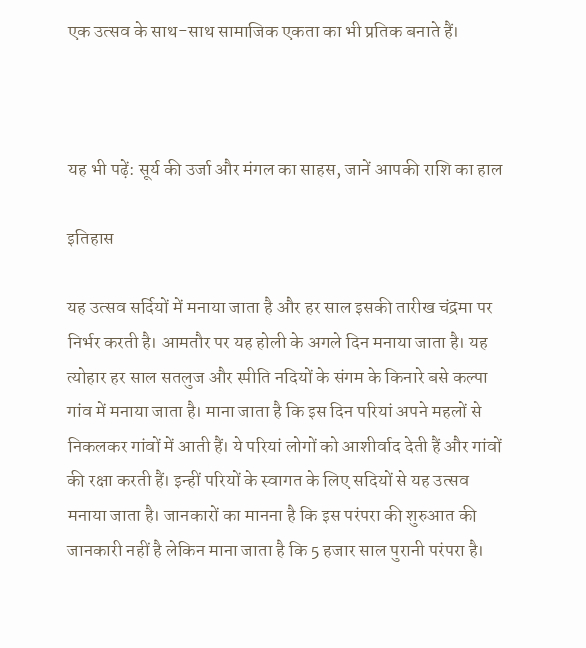एक उत्सव के साथ-साथ सामाजिक एकता का भी प्रतिक बनाते हैं।



यह भी पढ़ें: सूर्य की उर्जा और मंगल का साहस, जानें आपकी राशि का हाल

इतिहास

यह उत्सव सर्दियों में मनाया जाता है और हर साल इसकी तारीख चंद्रमा पर निर्भर करती है। आमतौर पर यह होली के अगले दिन मनाया जाता है। यह त्योहार हर साल सतलुज और स्पीति नदियों के संगम के किनारे बसे कल्पा गांव में मनाया जाता है। माना जाता है कि इस दिन परियां अपने महलों से निकलकर गांवों में आती हैं। ये परियां लोगों को आशीर्वाद देती हैं और गांवों की रक्षा करती हैं। इन्हीं परियों के स्वागत के लिए सदियों से यह उत्सव मनाया जाता है। जानकारों का मानना है कि इस परंपरा की शुरुआत की जानकारी नहीं है लेकिन माना जाता है कि 5 हजार साल पुरानी परंपरा है।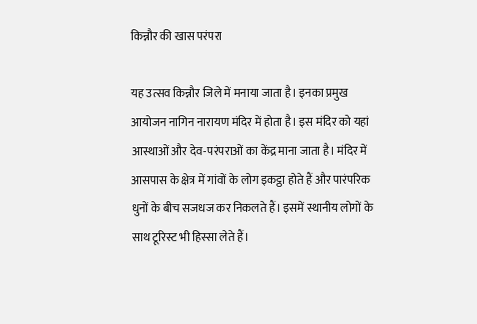किन्नौर की खास परंपरा

यह उत्सव किन्नौर जिले में मनाया जाता है। इनका प्रमुख आयोजन नागिन नारायण मंदिर में होता है। इस मंदिर को यहां आस्थाओं और देव-परंपराओं का केंद्र माना जाता है। मंदिर में आसपास के क्षेत्र में गांवों के लोग इकट्ठा होते हैं और पारंपरिक धुनों के बीच सजधज कर निकलते हैं। इसमें स्थानीय लोगों के साथ टूरिस्ट भी हिस्सा लेते हैं।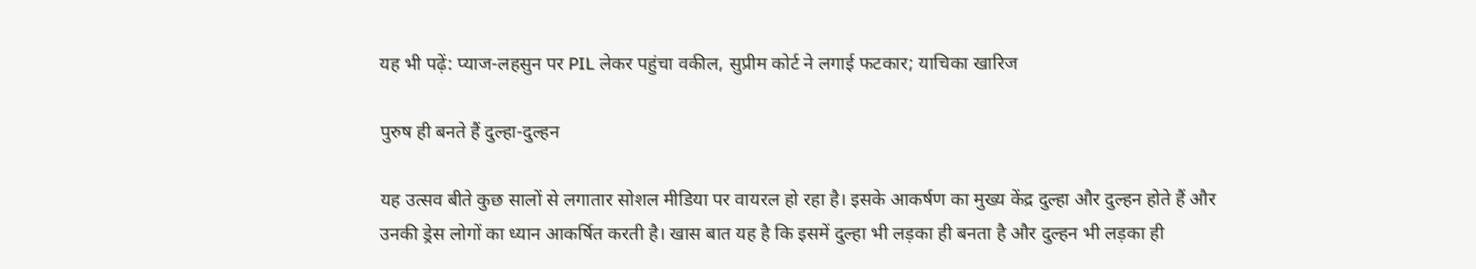यह भी पढ़ें: प्याज-लहसुन पर PIL लेकर पहुंचा वकील, सुप्रीम कोर्ट ने लगाई फटकार; याचिका खारिज

पुरुष ही बनते हैं दुल्हा-दुल्हन

यह उत्सव बीते कुछ सालों से लगातार सोशल मीडिया पर वायरल हो रहा है। इसके आकर्षण का मुख्य केंद्र दुल्हा और दुल्हन होते हैं और उनकी ड्रेस लोगों का ध्यान आकर्षित करती है। खास बात यह है कि इसमें दुल्हा भी लड़का ही बनता है और दुल्हन भी लड़का ही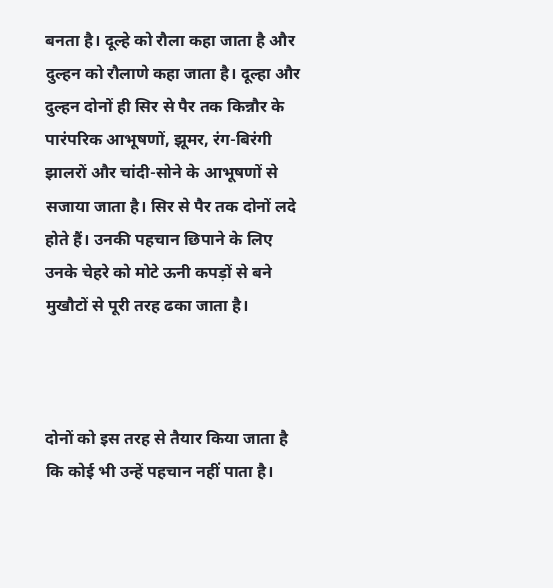बनता है। दूल्हे को रौला कहा जाता है और दुल्हन को रौलाणे कहा जाता है। दूल्हा और दुल्हन दोनों ही सिर से पैर तक किन्नौर के पारंपरिक आभूषणों, झूमर, रंग-बिरंगी झालरों और चांदी-सोने के आभूषणों से सजाया जाता है। सिर से पैर तक दोनों लदे होते हैं। उनकी पहचान छिपाने के लिए उनके चेहरे को मोटे ऊनी कपड़ों से बने मुखौटों से पूरी तरह ढका जाता है।



दोनों को इस तरह से तैयार किया जाता है कि कोई भी उन्हें पहचान नहीं पाता है।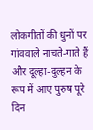लोकगीतों की धुनों पर गांववाले नाचते-गाते हैं और दूल्हा-दुल्हन के रूप में आए पुरुष पूरे दिन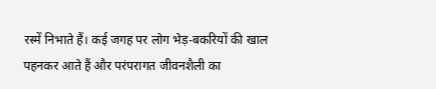रस्में निभाते हैं। कई जगह पर लोग भेड़-बकरियों की खाल पहनकर आते हैं और परंपरागत जीवनशैली का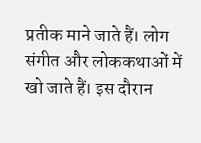प्रतीक माने जाते हैं। लोग संगीत और लोककथाओं में खो जाते हैं। इस दौरान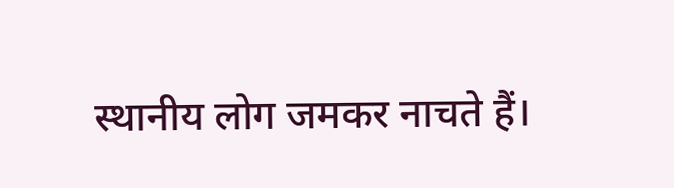स्थानीय लोग जमकर नाचते हैं।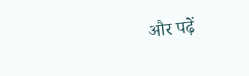और पढ़ें